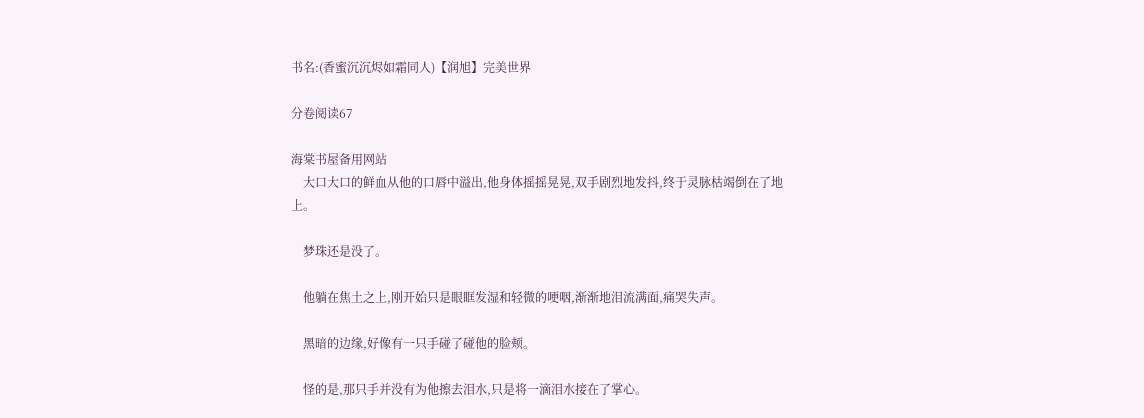书名:(香蜜沉沉烬如霜同人)【润旭】完美世界

分卷阅读67

海棠书屋备用网站
    大口大口的鲜血从他的口唇中溢出,他身体摇摇晃晃,双手剧烈地发抖,终于灵脉枯竭倒在了地上。

    梦珠还是没了。

    他躺在焦土之上,刚开始只是眼眶发湿和轻微的哽咽,渐渐地泪流满面,痛哭失声。

    黑暗的边缘,好像有一只手碰了碰他的脸颊。

    怪的是,那只手并没有为他擦去泪水,只是将一滴泪水接在了掌心。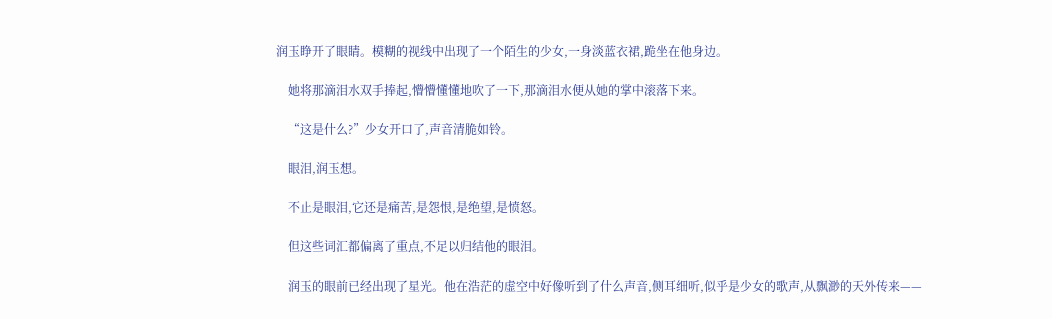润玉睁开了眼睛。模糊的视线中出现了一个陌生的少女,一身淡蓝衣裙,跪坐在他身边。

    她将那滴泪水双手捧起,懵懵懂懂地吹了一下,那滴泪水便从她的掌中滚落下来。

    “这是什么?”少女开口了,声音清脆如铃。

    眼泪,润玉想。

    不止是眼泪,它还是痛苦,是怨恨,是绝望,是愤怒。

    但这些词汇都偏离了重点,不足以归结他的眼泪。

    润玉的眼前已经出现了星光。他在浩茫的虚空中好像听到了什么声音,侧耳细听,似乎是少女的歌声,从飘渺的天外传来——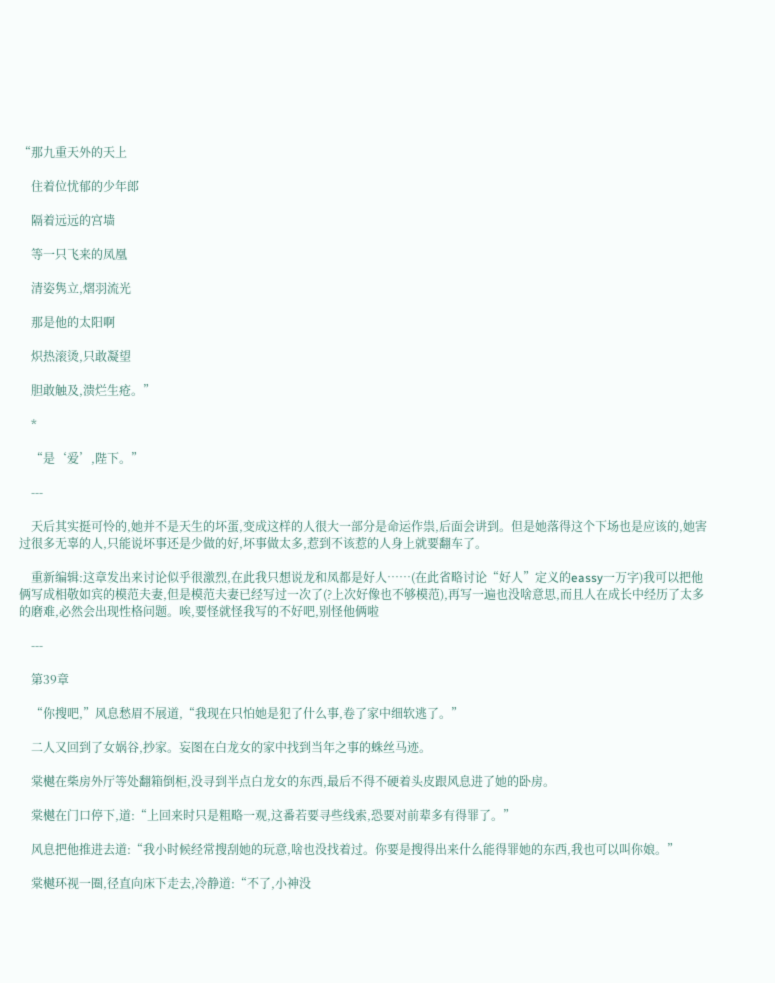“那九重天外的天上

    住着位忧郁的少年郎

    隔着远远的宫墙

    等一只飞来的凤凰

    清姿隽立,熠羽流光

    那是他的太阳啊

    炽热滚烫,只敢凝望

    胆敢触及,溃烂生疮。”

    *

    “是‘爱’,陛下。”

    ---

    天后其实挺可怜的,她并不是天生的坏蛋,变成这样的人很大一部分是命运作祟,后面会讲到。但是她落得这个下场也是应该的,她害过很多无辜的人,只能说坏事还是少做的好,坏事做太多,惹到不该惹的人身上就要翻车了。

    重新编辑:这章发出来讨论似乎很激烈,在此我只想说龙和凤都是好人……(在此省略讨论“好人”定义的eassy一万字)我可以把他俩写成相敬如宾的模范夫妻,但是模范夫妻已经写过一次了(?上次好像也不够模范),再写一遍也没啥意思,而且人在成长中经历了太多的磨难,必然会出现性格问题。唉,要怪就怪我写的不好吧,别怪他俩啦

    ---

    第39章

    “你搜吧,”风息愁眉不展道,“我现在只怕她是犯了什么事,卷了家中细软逃了。”

    二人又回到了女娲谷,抄家。妄图在白龙女的家中找到当年之事的蛛丝马迹。

    棠樾在柴房外厅等处翻箱倒柜,没寻到半点白龙女的东西,最后不得不硬着头皮跟风息进了她的卧房。

    棠樾在门口停下,道:“上回来时只是粗略一观,这番若要寻些线索,恐要对前辈多有得罪了。”

    风息把他推进去道:“我小时候经常搜刮她的玩意,啥也没找着过。你要是搜得出来什么能得罪她的东西,我也可以叫你娘。”

    棠樾环视一圈,径直向床下走去,冷静道:“不了,小神没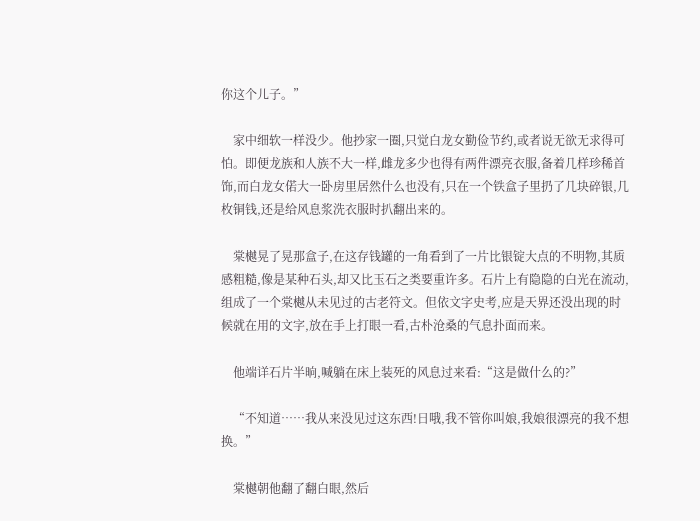你这个儿子。”

    家中细软一样没少。他抄家一圈,只觉白龙女勤俭节约,或者说无欲无求得可怕。即便龙族和人族不大一样,雌龙多少也得有两件漂亮衣服,备着几样珍稀首饰,而白龙女偌大一卧房里居然什么也没有,只在一个铁盒子里扔了几块碎银,几枚铜钱,还是给风息浆洗衣服时扒翻出来的。

    棠樾晃了晃那盒子,在这存钱罐的一角看到了一片比银锭大点的不明物,其质感粗糙,像是某种石头,却又比玉石之类要重许多。石片上有隐隐的白光在流动,组成了一个棠樾从未见过的古老符文。但依文字史考,应是天界还没出现的时候就在用的文字,放在手上打眼一看,古朴沧桑的气息扑面而来。

    他端详石片半晌,喊躺在床上装死的风息过来看:“这是做什么的?”

    “不知道……我从来没见过这东西!日哦,我不管你叫娘,我娘很漂亮的我不想换。”

    棠樾朝他翻了翻白眼,然后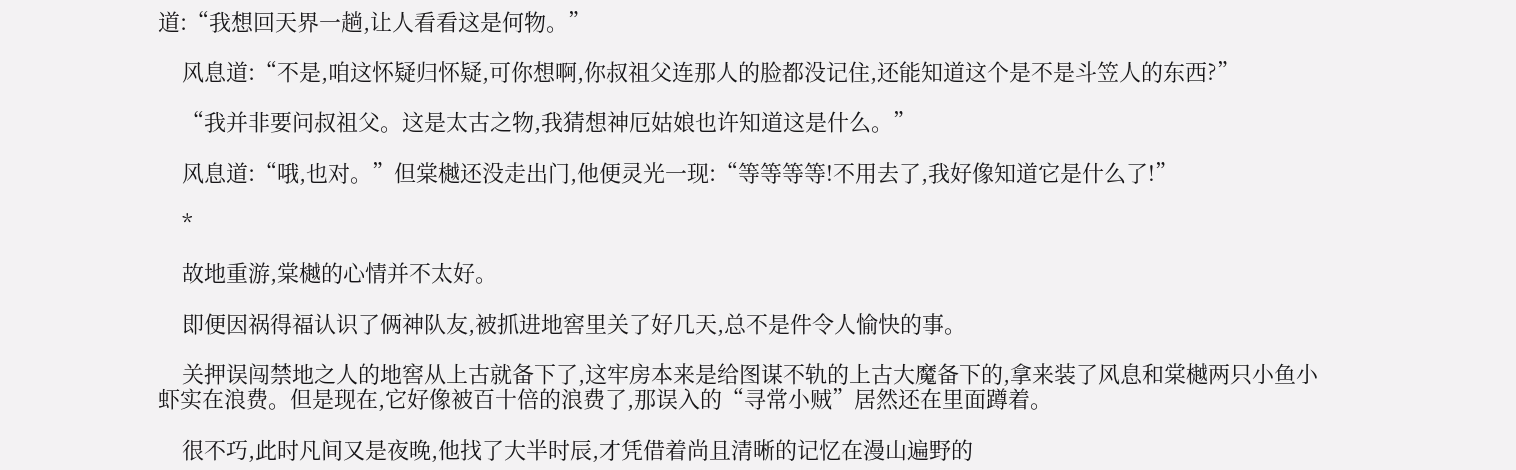道:“我想回天界一趟,让人看看这是何物。”

    风息道:“不是,咱这怀疑归怀疑,可你想啊,你叔祖父连那人的脸都没记住,还能知道这个是不是斗笠人的东西?”

    “我并非要问叔祖父。这是太古之物,我猜想神厄姑娘也许知道这是什么。”

    风息道:“哦,也对。”但棠樾还没走出门,他便灵光一现:“等等等等!不用去了,我好像知道它是什么了!”

    *

    故地重游,棠樾的心情并不太好。

    即便因祸得福认识了俩神队友,被抓进地窖里关了好几天,总不是件令人愉快的事。

    关押误闯禁地之人的地窖从上古就备下了,这牢房本来是给图谋不轨的上古大魔备下的,拿来装了风息和棠樾两只小鱼小虾实在浪费。但是现在,它好像被百十倍的浪费了,那误入的“寻常小贼”居然还在里面蹲着。

    很不巧,此时凡间又是夜晚,他找了大半时辰,才凭借着尚且清晰的记忆在漫山遍野的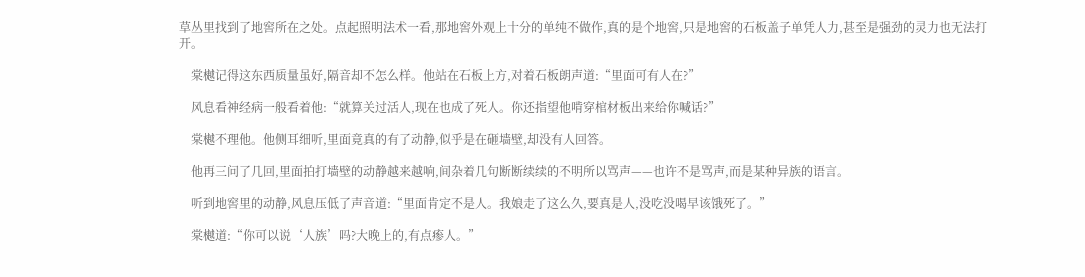草丛里找到了地窖所在之处。点起照明法术一看,那地窖外观上十分的单纯不做作,真的是个地窖,只是地窖的石板盖子单凭人力,甚至是强劲的灵力也无法打开。

    棠樾记得这东西质量虽好,隔音却不怎么样。他站在石板上方,对着石板朗声道:“里面可有人在?”

    风息看神经病一般看着他:“就算关过活人,现在也成了死人。你还指望他啃穿棺材板出来给你喊话?”

    棠樾不理他。他侧耳细听,里面竟真的有了动静,似乎是在砸墙壁,却没有人回答。

    他再三问了几回,里面拍打墙壁的动静越来越响,间杂着几句断断续续的不明所以骂声——也许不是骂声,而是某种异族的语言。

    听到地窖里的动静,风息压低了声音道:“里面肯定不是人。我娘走了这么久,要真是人,没吃没喝早该饿死了。”

    棠樾道:“你可以说‘人族’吗?大晚上的,有点瘆人。”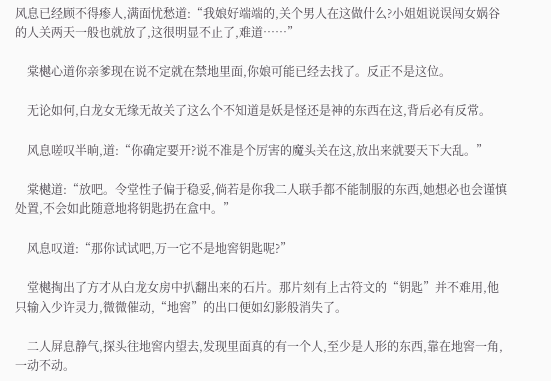风息已经顾不得瘆人,满面忧愁道:“我娘好端端的,关个男人在这做什么?小姐姐说误闯女娲谷的人关两天一般也就放了,这很明显不止了,难道……”

    棠樾心道你亲爹现在说不定就在禁地里面,你娘可能已经去找了。反正不是这位。

    无论如何,白龙女无缘无故关了这么个不知道是妖是怪还是神的东西在这,背后必有反常。

    风息嗟叹半晌,道:“你确定要开?说不准是个厉害的魔头关在这,放出来就要天下大乱。”

    棠樾道:“放吧。令堂性子偏于稳妥,倘若是你我二人联手都不能制服的东西,她想必也会谨慎处置,不会如此随意地将钥匙扔在盒中。”

    风息叹道:“那你试试吧,万一它不是地窖钥匙呢?”

    堂樾掏出了方才从白龙女房中扒翻出来的石片。那片刻有上古符文的“钥匙”并不难用,他只输入少许灵力,微微催动,“地窖”的出口便如幻影般消失了。

    二人屏息静气,探头往地窖内望去,发现里面真的有一个人,至少是人形的东西,靠在地窖一角,一动不动。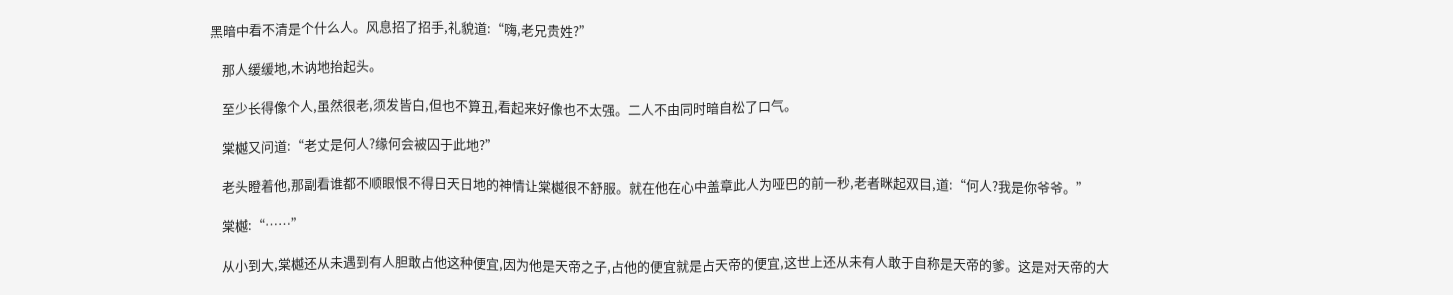黑暗中看不清是个什么人。风息招了招手,礼貌道:“嗨,老兄贵姓?”

    那人缓缓地,木讷地抬起头。

    至少长得像个人,虽然很老,须发皆白,但也不算丑,看起来好像也不太强。二人不由同时暗自松了口气。

    棠樾又问道:“老丈是何人?缘何会被囚于此地?”

    老头瞪着他,那副看谁都不顺眼恨不得日天日地的神情让棠樾很不舒服。就在他在心中盖章此人为哑巴的前一秒,老者眯起双目,道:“何人?我是你爷爷。”

    棠樾:“……”

    从小到大,棠樾还从未遇到有人胆敢占他这种便宜,因为他是天帝之子,占他的便宜就是占天帝的便宜,这世上还从未有人敢于自称是天帝的爹。这是对天帝的大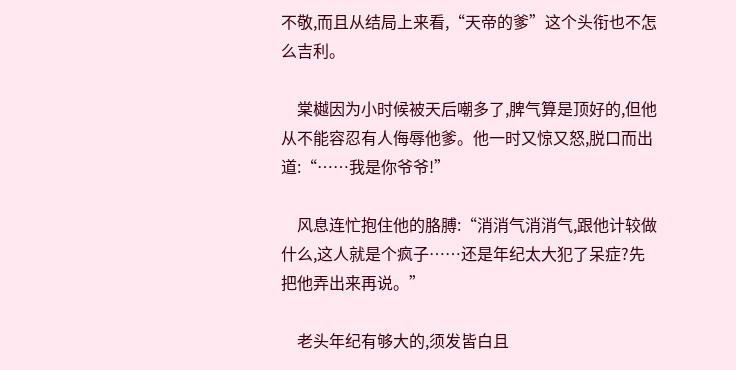不敬,而且从结局上来看,“天帝的爹”这个头衔也不怎么吉利。

    棠樾因为小时候被天后嘲多了,脾气算是顶好的,但他从不能容忍有人侮辱他爹。他一时又惊又怒,脱口而出道:“……我是你爷爷!”

    风息连忙抱住他的胳膊:“消消气消消气,跟他计较做什么,这人就是个疯子……还是年纪太大犯了呆症?先把他弄出来再说。”

    老头年纪有够大的,须发皆白且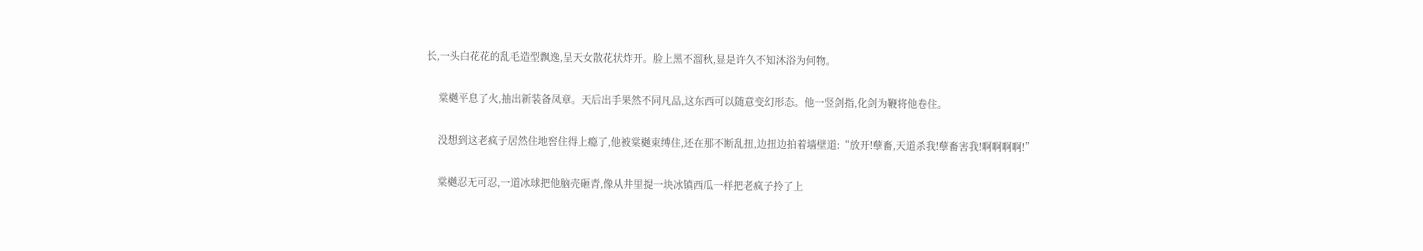长,一头白花花的乱毛造型飘逸,呈天女散花状炸开。脸上黑不溜秋,显是许久不知沐浴为何物。

    棠樾平息了火,抽出新装备凤章。天后出手果然不同凡品,这东西可以随意变幻形态。他一竖剑指,化剑为鞭将他卷住。

    没想到这老疯子居然住地窖住得上瘾了,他被棠樾束缚住,还在那不断乱扭,边扭边拍着墙壁道:“放开!孽畜,天道杀我!孽畜害我!啊啊啊啊!”

    棠樾忍无可忍,一道冰球把他脑壳砸青,像从井里提一块冰镇西瓜一样把老疯子拎了上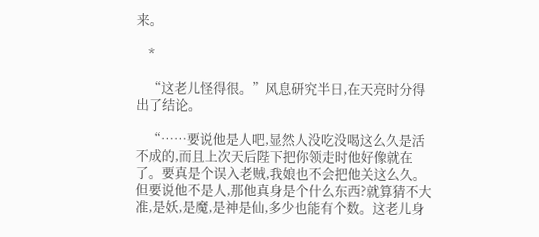来。

    *

    “这老儿怪得很。”风息研究半日,在天亮时分得出了结论。

    “……要说他是人吧,显然人没吃没喝这么久是活不成的,而且上次天后陛下把你领走时他好像就在了。要真是个误入老贼,我娘也不会把他关这么久。但要说他不是人,那他真身是个什么东西?就算猜不大准,是妖,是魔,是神是仙,多少也能有个数。这老儿身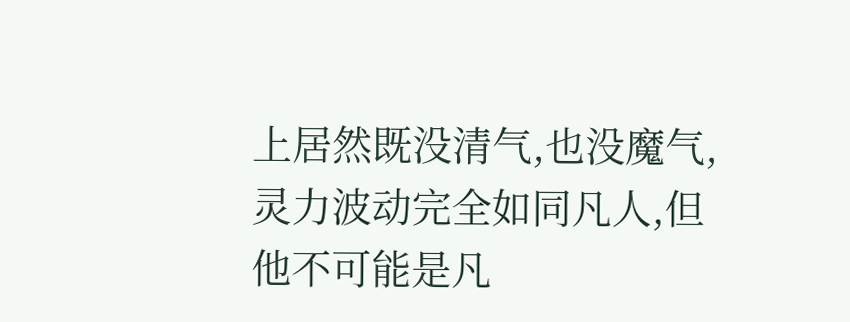上居然既没清气,也没魔气,灵力波动完全如同凡人,但他不可能是凡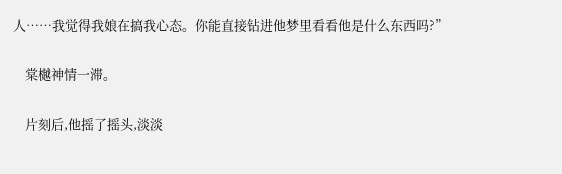人……我觉得我娘在搞我心态。你能直接钻进他梦里看看他是什么东西吗?”

    棠樾神情一滞。

    片刻后,他摇了摇头,淡淡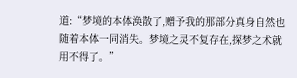道:“梦境的本体涣散了,赠予我的那部分真身自然也随着本体一同消失。梦境之灵不复存在,探梦之术就用不得了。”